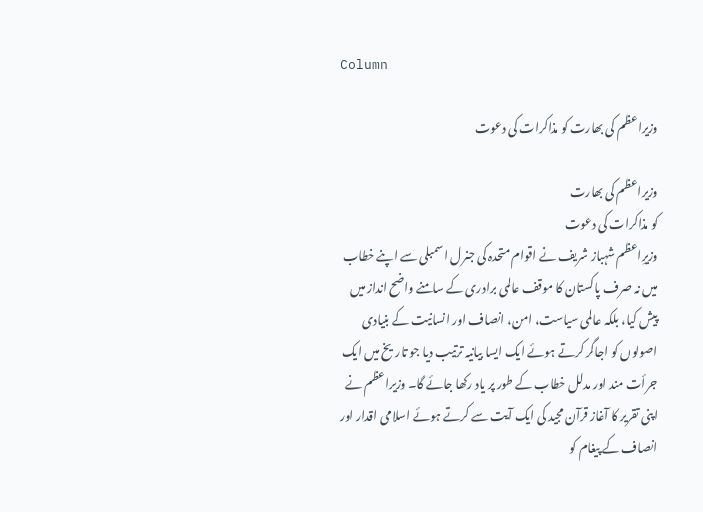Column

وزیراعظم کی بھارت کو مذاکرات کی دعوت

وزیراعظم کی بھارت
کو مذاکرات کی دعوت
وزیرِاعظم شہباز شریف نے اقوام متحدہ کی جنرل اسمبلی سے اپنے خطاب میں نہ صرف پاکستان کا موقف عالمی برادری کے سامنے واضح انداز میں پیش کیا، بلکہ عالمی سیاست، امن، انصاف اور انسانیت کے بنیادی اصولوں کو اجاگر کرتے ہوئے ایک ایسا بیانیہ ترتیب دیا جو تاریخ میں ایک جرأت مند اور مدلل خطاب کے طور پر یاد رکھا جائے گا۔ وزیراعظم نے اپنی تقریر کا آغاز قرآن مجید کی ایک آیت سے کرتے ہوئے اسلامی اقدار اور انصاف کے پیغام کو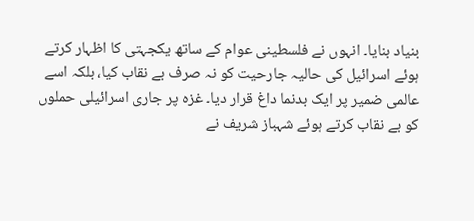بنیاد بنایا۔ انہوں نے فلسطینی عوام کے ساتھ یکجہتی کا اظہار کرتے ہوئے اسرائیل کی حالیہ جارحیت کو نہ صرف بے نقاب کیا، بلکہ اسے عالمی ضمیر پر ایک بدنما داغ قرار دیا۔ غزہ پر جاری اسرائیلی حملوں کو بے نقاب کرتے ہوئے شہباز شریف نے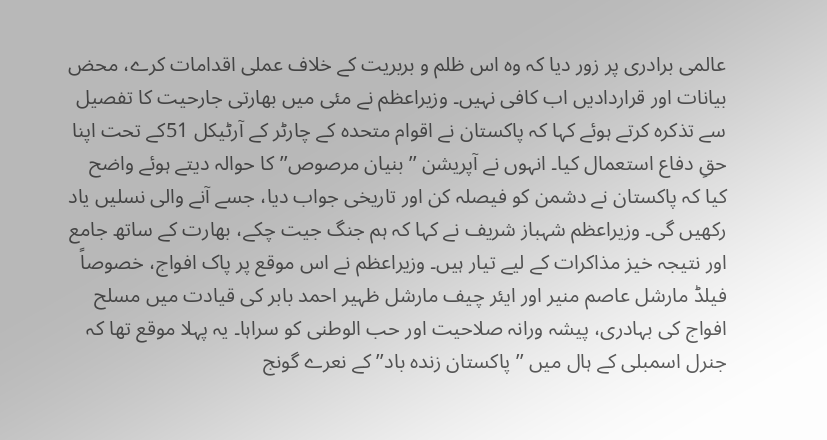عالمی برادری پر زور دیا کہ وہ اس ظلم و بربریت کے خلاف عملی اقدامات کرے، محض بیانات اور قراردادیں اب کافی نہیں۔ وزیراعظم نے مئی میں بھارتی جارحیت کا تفصیل سے تذکرہ کرتے ہوئے کہا کہ پاکستان نے اقوام متحدہ کے چارٹر کے آرٹیکل 51کے تحت اپنا حقِ دفاع استعمال کیا۔ انہوں نے آپریشن ’’بنیان مرصوص’’ کا حوالہ دیتے ہوئے واضح کیا کہ پاکستان نے دشمن کو فیصلہ کن اور تاریخی جواب دیا، جسے آنے والی نسلیں یاد رکھیں گی۔ وزیراعظم شہباز شریف نے کہا کہ ہم جنگ جیت چکے، بھارت کے ساتھ جامع اور نتیجہ خیز مذاکرات کے لیے تیار ہیں۔ وزیراعظم نے اس موقع پر پاک افواج، خصوصاً فیلڈ مارشل عاصم منیر اور ایئر چیف مارشل ظہیر احمد بابر کی قیادت میں مسلح افواج کی بہادری، پیشہ ورانہ صلاحیت اور حب الوطنی کو سراہا۔ یہ پہلا موقع تھا کہ جنرل اسمبلی کے ہال میں ’’ پاکستان زندہ باد’’ کے نعرے گونج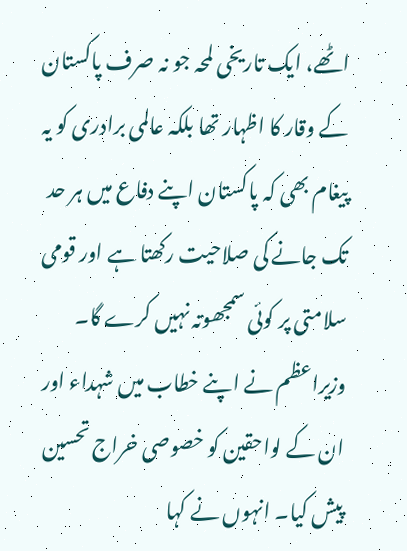اٹھے، ایک تاریخی لمحہ جو نہ صرف پاکستان کے وقار کا اظہار تھا بلکہ عالمی برادری کو یہ پیغام بھی کہ پاکستان اپنے دفاع میں ہر حد تک جانے کی صلاحیت رکھتا ہے اور قومی سلامتی پر کوئی سمجھوتہ نہیں کرے گا۔ وزیراعظم نے اپنے خطاب میں شہداء اور ان کے لواحقین کو خصوصی خراج تحسین پیش کیا۔ انہوں نے کہا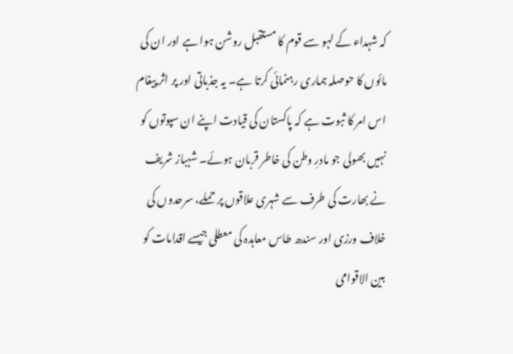کہ شہداء کے لہو سے قوم کا مستقبل روشن ہوا ہے اور ان کی مائوں کا حوصلہ ہماری رہنمائی کرتا ہے۔ یہ جذباتی اور پر اثر پیغام اس امر کا ثبوت ہے کہ پاکستان کی قیادت اپنے ان سپوتوں کو نہیں بھولی جو مادرِ وطن کی خاطر قربان ہوئے۔ شہباز شریف نے بھارت کی طرف سے شہری علاقوں پر حملے، سرحدوں کی خلاف ورزی اور سندھ طاس معاہدہ کی معطلی جیسے اقدامات کو بین الاقوامی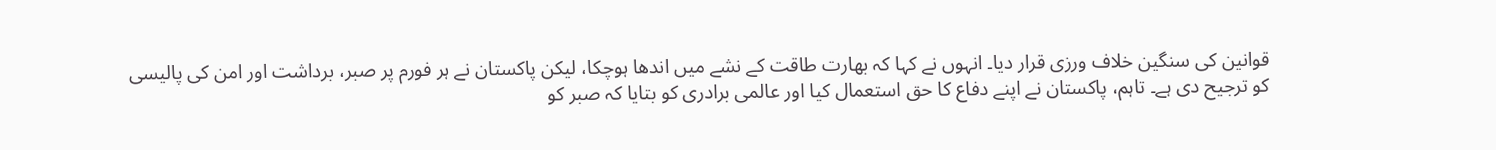قوانین کی سنگین خلاف ورزی قرار دیا۔ انہوں نے کہا کہ بھارت طاقت کے نشے میں اندھا ہوچکا، لیکن پاکستان نے ہر فورم پر صبر، برداشت اور امن کی پالیسی کو ترجیح دی ہے۔ تاہم، پاکستان نے اپنے دفاع کا حق استعمال کیا اور عالمی برادری کو بتایا کہ صبر کو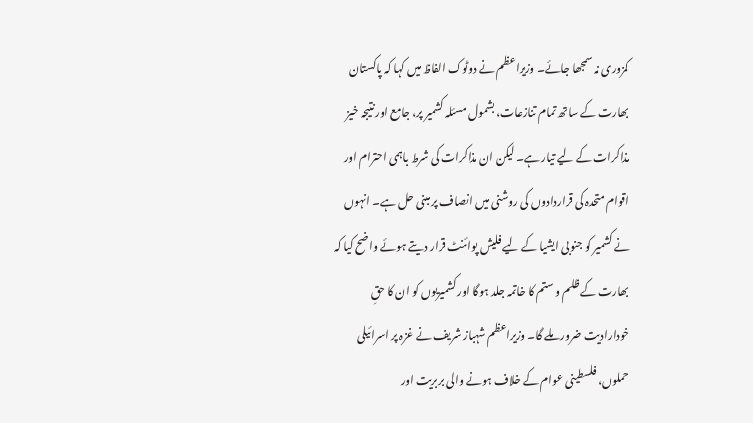کمزوری نہ سمجھا جائے۔ وزیراعظم نے دوٹوک الفاظ میں کہا کہ پاکستان بھارت کے ساتھ تمام تنازعات، بشمول مسئلہ کشمیر پر، جامع اور نتیجہ خیز مذاکرات کے لیے تیار ہے۔ لیکن ان مذاکرات کی شرط باہمی احترام اور اقوام متحدہ کی قراردادوں کی روشنی میں انصاف پر مبنی حل ہے۔ انہوں نے کشمیر کو جنوبی ایشیا کے لیے فلیش پوائنٹ قرار دیتے ہوئے واضح کیا کہ بھارت کے ظلم و ستم کا خاتمہ جلد ہوگا اور کشمیریوں کو ان کا حقِ خودارادیت ضرور ملے گا۔ وزیراعظم شہباز شریف نے غزہ پر اسرائیلی حملوں، فلسطینی عوام کے خلاف ہونے والی بربریت اور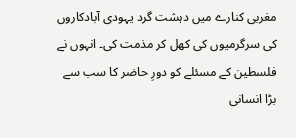مغربی کنارے میں دہشت گرد یہودی آبادکاروں کی سرگرمیوں کی کھل کر مذمت کی۔ انہوں نے فلسطین کے مسئلے کو دورِ حاضر کا سب سے بڑا انسانی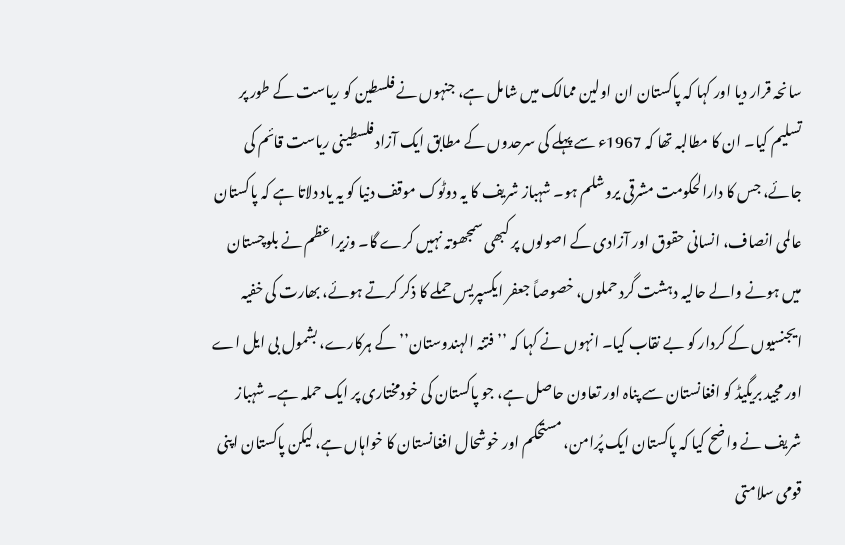سانحہ قرار دیا اور کہا کہ پاکستان ان اولین ممالک میں شامل ہے، جنہوں نے فلسطین کو ریاست کے طور پر تسلیم کیا۔ ان کا مطالبہ تھا کہ 1967ء سے پہلے کی سرحدوں کے مطابق ایک آزاد فلسطینی ریاست قائم کی جائے، جس کا دارالحکومت مشرقی یروشلم ہو۔ شہباز شریف کا یہ دوٹوک موقف دنیا کو یہ یاد دلاتا ہے کہ پاکستان عالمی انصاف، انسانی حقوق اور آزادی کے اصولوں پر کبھی سمجھوتہ نہیں کرے گا۔ وزیراعظم نے بلوچستان میں ہونے والے حالیہ دہشت گرد حملوں، خصوصاً جعفر ایکسپریس حملے کا ذکر کرتے ہوئے، بھارت کی خفیہ ایجنسیوں کے کردار کو بے نقاب کیا۔ انہوں نے کہا کہ ’’فتنہ الہندوستان’’ کے ہرکارے، بشمول بی ایل اے اور مجید بریگیڈ کو افغانستان سے پناہ اور تعاون حاصل ہے، جو پاکستان کی خودمختاری پر ایک حملہ ہے۔ شہباز شریف نے واضح کیا کہ پاکستان ایک پُرامن، مستحکم اور خوشحال افغانستان کا خواہاں ہے، لیکن پاکستان اپنی قومی سلامتی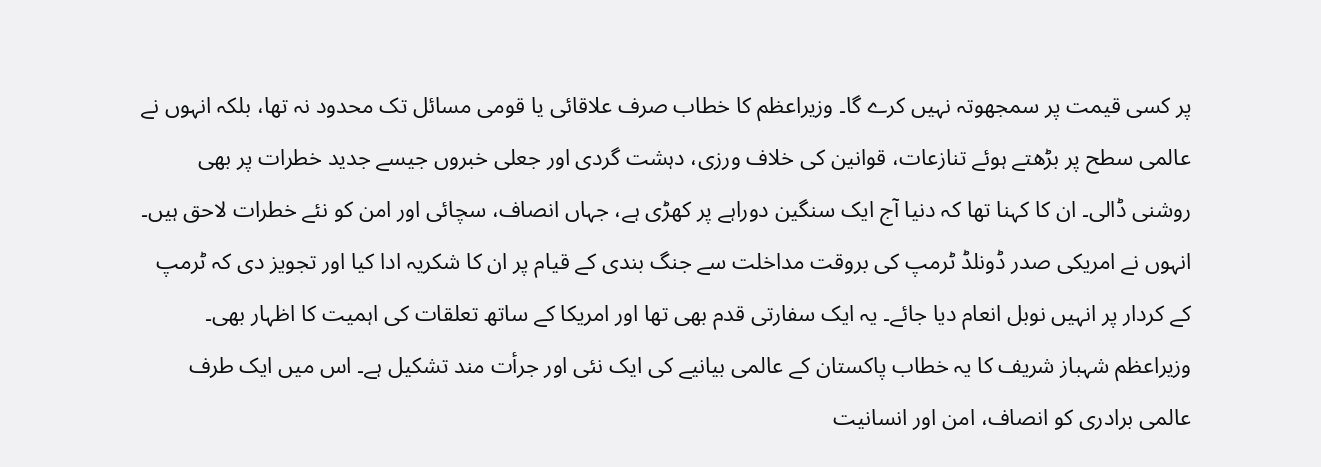پر کسی قیمت پر سمجھوتہ نہیں کرے گا۔ وزیراعظم کا خطاب صرف علاقائی یا قومی مسائل تک محدود نہ تھا، بلکہ انہوں نے عالمی سطح پر بڑھتے ہوئے تنازعات، قوانین کی خلاف ورزی، دہشت گردی اور جعلی خبروں جیسے جدید خطرات پر بھی روشنی ڈالی۔ ان کا کہنا تھا کہ دنیا آج ایک سنگین دوراہے پر کھڑی ہے، جہاں انصاف، سچائی اور امن کو نئے خطرات لاحق ہیں۔ انہوں نے امریکی صدر ڈونلڈ ٹرمپ کی بروقت مداخلت سے جنگ بندی کے قیام پر ان کا شکریہ ادا کیا اور تجویز دی کہ ٹرمپ کے کردار پر انہیں نوبل انعام دیا جائے۔ یہ ایک سفارتی قدم بھی تھا اور امریکا کے ساتھ تعلقات کی اہمیت کا اظہار بھی۔ وزیراعظم شہباز شریف کا یہ خطاب پاکستان کے عالمی بیانیے کی ایک نئی اور جرأت مند تشکیل ہے۔ اس میں ایک طرف عالمی برادری کو انصاف، امن اور انسانیت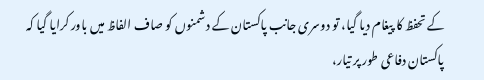کے تحفظ کا پیغام دیا گیا، تو دوسری جانب پاکستان کے دشمنوں کو صاف الفاظ میں باور کرایا گیا کہ پاکستان دفاعی طور پر تیار،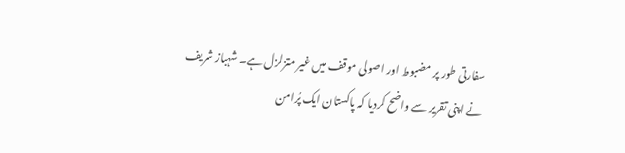سفارتی طور پر مضبوط اور اصولی موقف میں غیر متزلزل ہے۔ شہباز شریف نے اپنی تقریر سے واضح کردیا کہ پاکستان ایک پُرامن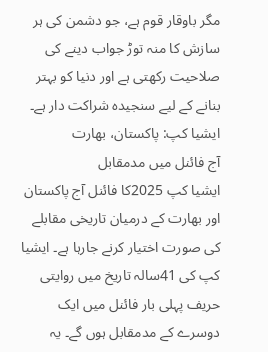مگر باوقار قوم ہے، جو دشمن کی ہر سازش کا منہ توڑ جواب دینے کی صلاحیت رکھتی ہے اور دنیا کو بہتر بنانے کے لیے سنجیدہ شراکت دار ہے۔
ایشیا کپ: پاکستان، بھارت
آج فائنل میں مدمقابل
ایشیا کپ 2025کا فائنل آج پاکستان اور بھارت کے درمیان تاریخی مقابلے کی صورت اختیار کرنے جارہا ہے۔ ایشیا کپ کی 41سالہ تاریخ میں روایتی حریف پہلی بار فائنل میں ایک دوسرے کے مدمقابل ہوں گے۔ یہ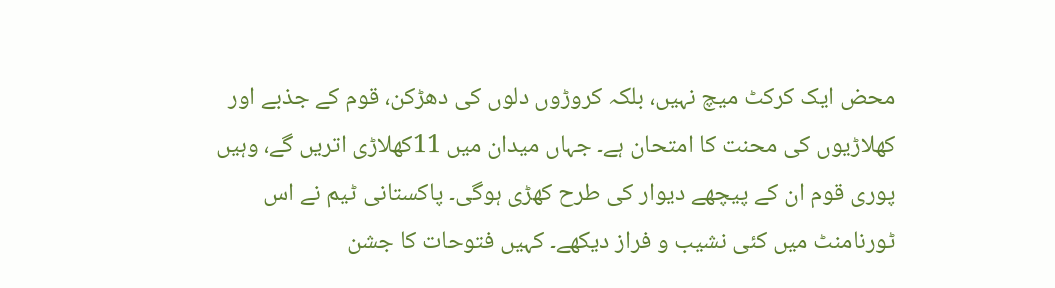محض ایک کرکٹ میچ نہیں، بلکہ کروڑوں دلوں کی دھڑکن، قوم کے جذبے اور کھلاڑیوں کی محنت کا امتحان ہے۔ جہاں میدان میں 11کھلاڑی اتریں گے، وہیں پوری قوم ان کے پیچھے دیوار کی طرح کھڑی ہوگی۔ پاکستانی ٹیم نے اس ٹورنامنٹ میں کئی نشیب و فراز دیکھے۔ کہیں فتوحات کا جشن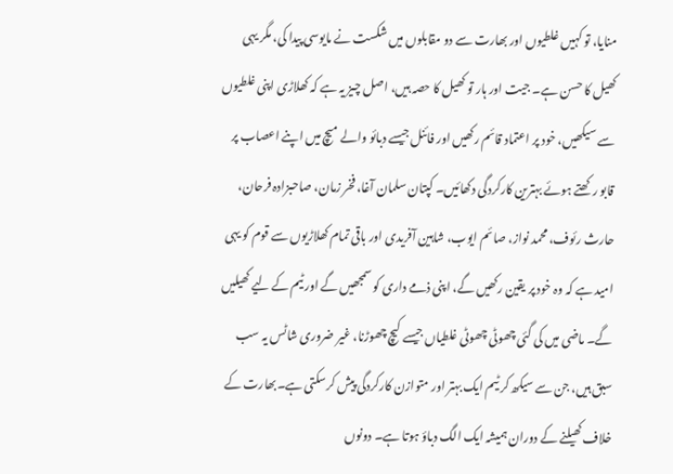منایا، تو کہیں غلطیوں اور بھارت سے دو مقابلوں میں شکست نے مایوسی پیدا کی، مگر یہی کھیل کا حسن ہے۔ جیت اور ہار تو کھیل کا حصہ ہیں، اصل چیز یہ ہے کہ کھلاڑی اپنی غلطیوں سے سیکھیں، خود پر اعتماد قائم رکھیں اور فائنل جیسے دبائو والے میچ میں اپنے اعصاب پر قابو رکھتے ہوئے بہترین کارکردگی دکھائیں۔ کپتان سلمان آغا، فخر زمان، صاحبزادہ فرحان، حارث رئوف، محمد نواز، صائم ایوب، شاہین آفریدی اور باقی تمام کھلاڑیوں سے قوم کو یہی امید ہے کہ وہ خود پر یقین رکھیں گے، اپنی ذمے داری کو سمجھیں گے اور ٹیم کے لیے کھیلیں گے۔ ماضی میں کی گئی چھوٹی چھوٹی غلطیاں جیسے کیچ چھوڑنا، غیر ضروری شاٹس یہ سب سبق ہیں، جن سے سیکھ کر ٹیم ایک بہتر اور متوازن کارکردگی پیش کرسکتی ہے۔بھارت کے خلاف کھیلنے کے دوران ہمیشہ ایک الگ دباؤ ہوتا ہے۔ دونوں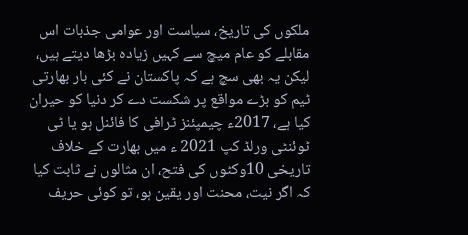ملکوں کی تاریخ، سیاست اور عوامی جذبات اس مقابلے کو عام میچ سے کہیں زیادہ بڑھا دیتے ہیں، لیکن یہ بھی سچ ہے کہ پاکستان نے کئی بار بھارتی ٹیم کو بڑے مواقع پر شکست دے کر دنیا کو حیران کیا ہے، 2017ء چیمپئنز ٹرافی کا فائنل ہو یا ٹی ٹوئنٹی ورلڈ کپ 2021 ء میں بھارت کے خلاف تاریخی 10وکٹوں کی فتح، ان مثالوں نے ثابت کیا کہ اگر نیت، محنت اور یقین ہو، تو کوئی حریف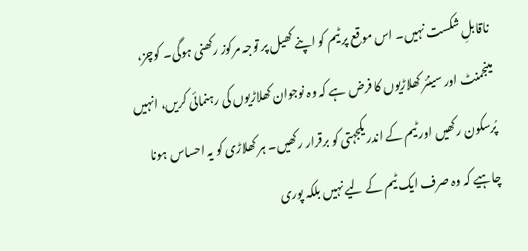ناقابلِ شکست نہیں۔ اس موقع پر ٹیم کو اپنے کھیل پر توجہ مرکوز رکھنی ہوگی۔ کوچز، مینجمنٹ اور سینئر کھلاڑیوں کا فرض ہے کہ وہ نوجوان کھلاڑیوں کی رہنمائی کریں، انہیں پُرسکون رکھیں اور ٹیم کے اندر یکجہتی کو برقرار رکھیں۔ ہر کھلاڑی کو یہ احساس ہونا چاہیے کہ وہ صرف ایک ٹیم کے لیے نہیں بلکہ پوری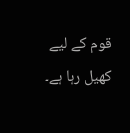قوم کے لیے کھیل رہا ہے۔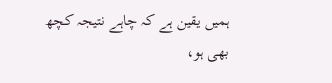ہمیں یقین ہے کہ چاہے نتیجہ کچھ بھی ہو،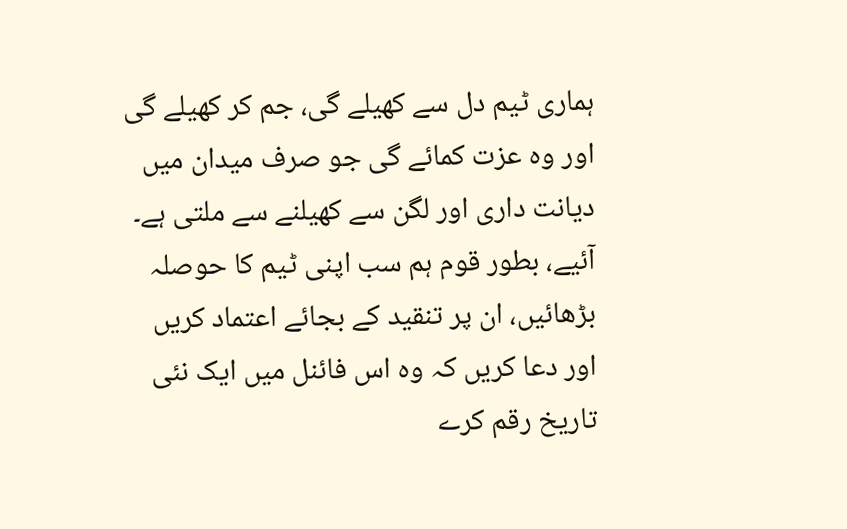ہماری ٹیم دل سے کھیلے گی، جم کر کھیلے گی اور وہ عزت کمائے گی جو صرف میدان میں دیانت داری اور لگن سے کھیلنے سے ملتی ہے۔ آئیے، بطور قوم ہم سب اپنی ٹیم کا حوصلہ بڑھائیں، ان پر تنقید کے بجائے اعتماد کریں اور دعا کریں کہ وہ اس فائنل میں ایک نئی تاریخ رقم کرے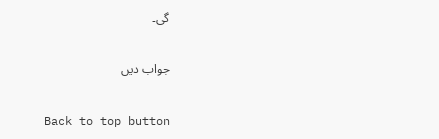گی۔

جواب دیں

Back to top button